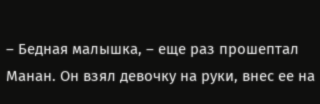– Бедная малышка, – еще раз прошептал Манан. Он взял девочку на руки, внес ее на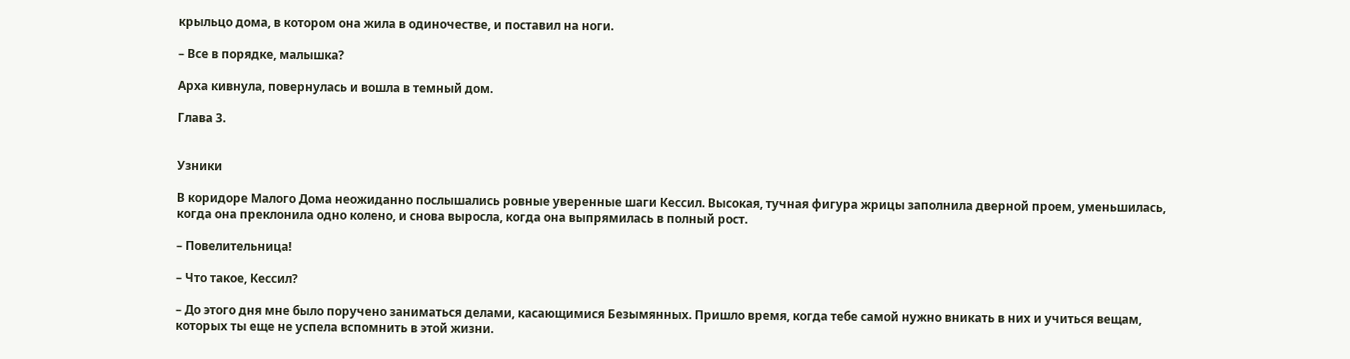крыльцо дома, в котором она жила в одиночестве, и поставил на ноги.

– Все в порядке, малышка?

Арха кивнула, повернулась и вошла в темный дом.

Глава 3.


Узники

В коридоре Малого Дома неожиданно послышались ровные уверенные шаги Кессил. Высокая, тучная фигура жрицы заполнила дверной проем, уменьшилась, когда она преклонила одно колено, и снова выросла, когда она выпрямилась в полный рост.

– Повелительница!

– Что такое, Кессил?

– До этого дня мне было поручено заниматься делами, касающимися Безымянных. Пришло время, когда тебе самой нужно вникать в них и учиться вещам, которых ты еще не успела вспомнить в этой жизни.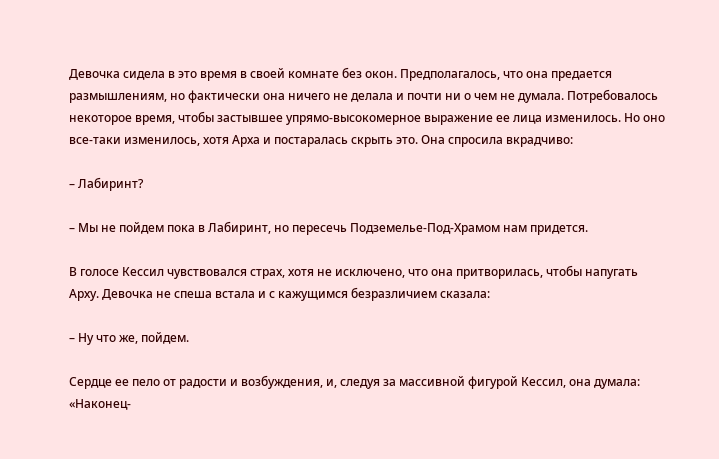Девочка сидела в это время в своей комнате без окон. Предполагалось, что она предается размышлениям, но фактически она ничего не делала и почти ни о чем не думала. Потребовалось некоторое время, чтобы застывшее упрямо-высокомерное выражение ее лица изменилось. Но оно все-таки изменилось, хотя Арха и постаралась скрыть это. Она спросила вкрадчиво:

– Лабиринт?

– Мы не пойдем пока в Лабиринт, но пересечь Подземелье-Под-Храмом нам придется.

В голосе Кессил чувствовался страх, хотя не исключено, что она притворилась, чтобы напугать Арху. Девочка не спеша встала и с кажущимся безразличием сказала:

– Ну что же, пойдем.

Сердце ее пело от радости и возбуждения, и, следуя за массивной фигурой Кессил, она думала: «Наконец-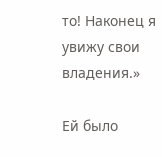то! Наконец я увижу свои владения.»

Ей было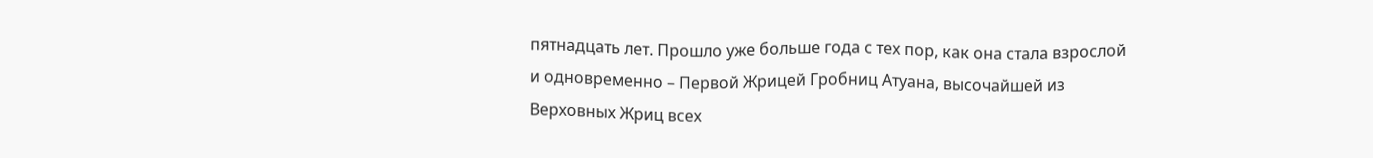пятнадцать лет. Прошло уже больше года с тех пор, как она стала взрослой и одновременно – Первой Жрицей Гробниц Атуана, высочайшей из Верховных Жриц всех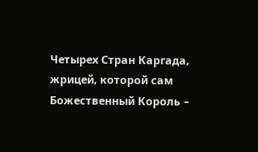Четырех Стран Каргада, жрицей, которой сам Божественный Король –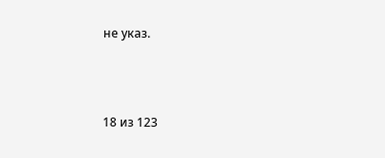не указ.



18 из 123